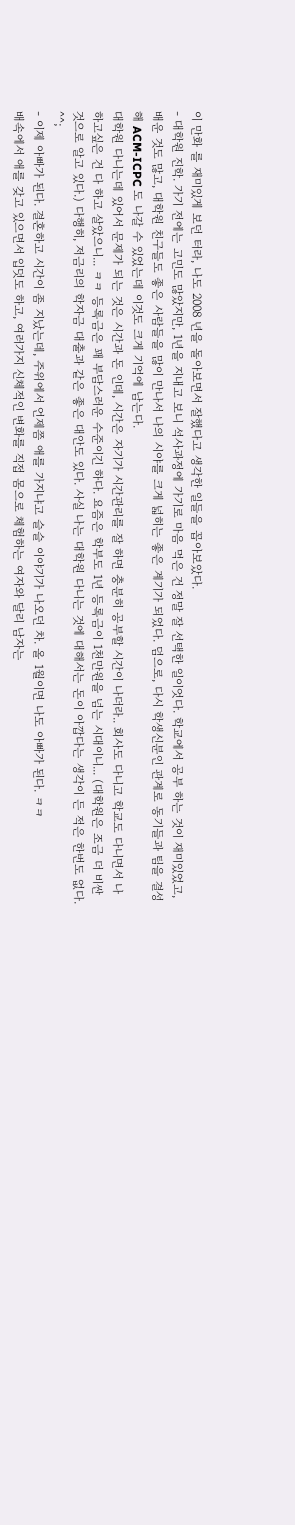이 만화 를 재미있게 보던 터라, 나도 2008 년을 돌아보면서 잘했다고 생각한 일들을 꼽아보았다.
- 대학원 진학. 가기 전에는 고민도 많았지만, 1년을 지내고 보니 석사과정에 가기로 마음 먹은 건 정말 잘 선택한 일이엇다. 학교에서 공부 하는 것이 재미있었고, 배운 것도 많고, 대학원 친구들도 좋은 사람들을 많이 만나서 나의 시야를 크게 넓히는 좋은 계기가 되었다. 덤으로, 다시 학생신분인 관계로 동기들과 팀을 결성해 ACM-ICPC 도 나갈 수 있었는데 이것도 크게 기억에 남는다.
대학원 다니는데 있어서 문제가 되는 것은 시간과 돈 인데, 시간은 자기가 시간관리를 잘 하면 충분히 공부할 시간이 나더라.. 회사도 다니고 학교도 다니면서 나 하고싶은 건 다 하고 살았으니... ㅋㅋ 등록금은 꽤 부담스러운 수준이긴 하다. 요즘은 학부도 1년 등록금이 1천만원을 넘는 시대이니... (대학원은 조금 더 비싼 것으로 알고 있다.) 다행히, 저금리의 학자금 대출과 같은 좋은 대안도 있다. 사실 나는 대학원 다니는 것에 대해서는 돈이 아깝다는 생각이 든 적은 한번도 없다. ^^;
- 이제 아빠가 된다. 결혼하고 시간이 좀 지났는데, 주위에서 언제쯤 애를 가지냐고 슬슬 이야기가 나오던 차. 올 1월이면 나도 아빠가 된다. ㅋㅋ
배속에서 애를 갖고 있으면서 입덧도 하고, 여러가지 신체적인 변화를 직접 몸으로 체험하는 여자와 달리 남자는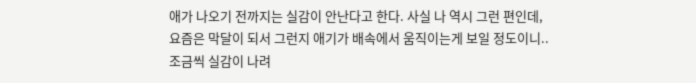애가 나오기 전까지는 실감이 안난다고 한다. 사실 나 역시 그런 편인데, 요즘은 막달이 되서 그런지 애기가 배속에서 움직이는게 보일 정도이니.. 조금씩 실감이 나려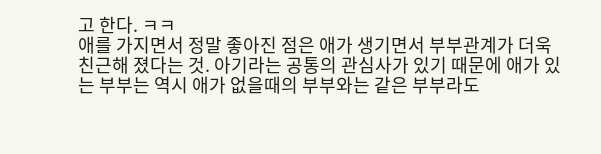고 한다. ㅋㅋ
애를 가지면서 정말 좋아진 점은 애가 생기면서 부부관계가 더욱 친근해 졌다는 것. 아기라는 공통의 관심사가 있기 때문에 애가 있는 부부는 역시 애가 없을때의 부부와는 같은 부부라도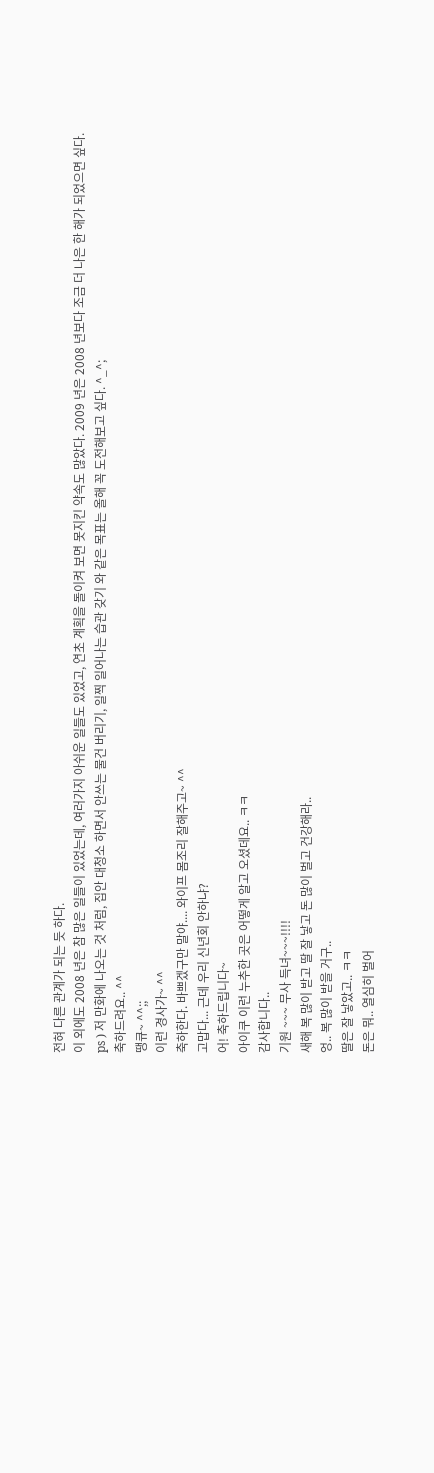전혀 다른 관계가 되는 듯 하다.
이 외에도 2008 년은 참 많은 일들이 있었는데, 여러가지 아쉬운 일들도 있었고, 연초 계획을 돌이켜 보면 못지킨 약속도 많았다. 2009 년은 2008 년보다 조금 더 나은 한 해가 되었으면 싶다.
ps ) 저 만화에 나오는 것 처럼, 집안 대청소 하면서 안쓰는 물건 버리기, 일찍 일어나는 습관 갖기 와 같은 목표는 올해 꼭 도전해보고 싶다. ^_^;
축하드려요.. ^^
땡큐~ ^^;;
이런 경사가~ ^^
축하한다. 바쁘겠구만 말야.... 와이프 몸조리 잘해주고~ ^^
고맙다... 근데 우리 신년회 안하냐?
어! 축하드립니다~
아이쿠 이런 누추한 곳은 어떻게 알고 오셨데요.. ㅋㅋ
감사합니다..
기원 ~~~ 무사 득녀~~~!!!!
새해 복 많이 받고 딸 잘 낳고 돈 많이 벌고 건강해라..
엉.. 복 많이 받을 거구..
딸은 잘 낳았고.. ㅋㅋ
돈은 뭐.. 열심히 벌어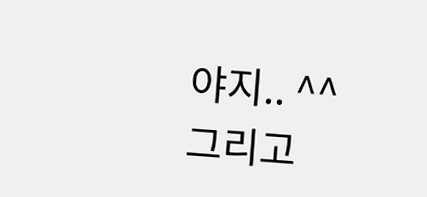야지.. ^^
그리고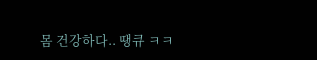몸 건강하다.. 땡큐 ㅋㅋ